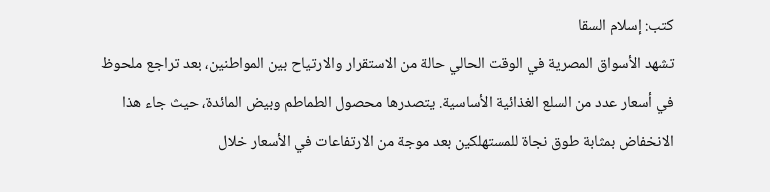كتب: إسلام السقا
تشهد الأسواق المصرية في الوقت الحالي حالة من الاستقرار والارتياح بين المواطنين، بعد تراجع ملحوظ في أسعار عدد من السلع الغذائية الأساسية. يتصدرها محصول الطماطم وبيض المائدة، حيث جاء هذا الانخفاض بمثابة طوق نجاة للمستهلكين بعد موجة من الارتفاعات في الأسعار خلال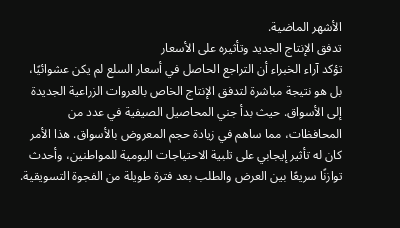الأشهر الماضية.
تدفق الإنتاج الجديد وتأثيره على الأسعار
تؤكد آراء الخبراء أن التراجع الحاصل في أسعار السلع لم يكن عشوائيًا، بل هو نتيجة مباشرة لتدفق الإنتاج الخاص بالعروات الزراعية الجديدة إلى الأسواق. حيث بدأ جني المحاصيل الصيفية في عدد من المحافظات، مما ساهم في زيادة حجم المعروض بالأسواق. هذا الأمر كان له تأثير إيجابي على تلبية الاحتياجات اليومية للمواطنين، وأحدث توازنًا سريعًا بين العرض والطلب بعد فترة طويلة من الفجوة التسويقية.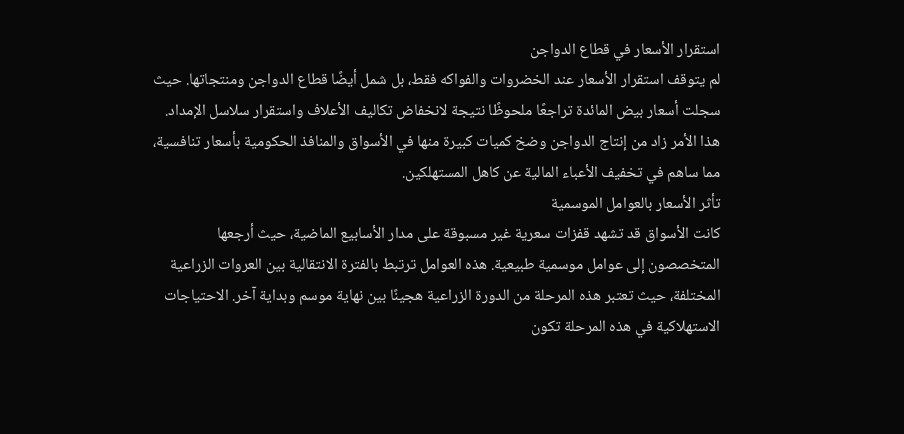استقرار الأسعار في قطاع الدواجن
لم يتوقف استقرار الأسعار عند الخضروات والفواكه فقط، بل شمل أيضًا قطاع الدواجن ومنتجاتها. حيث سجلت أسعار بيض المائدة تراجعًا ملحوظًا نتيجة لانخفاض تكاليف الأعلاف واستقرار سلاسل الإمداد. هذا الأمر زاد من إنتاج الدواجن وضخ كميات كبيرة منها في الأسواق والمنافذ الحكومية بأسعار تنافسية، مما ساهم في تخفيف الأعباء المالية عن كاهل المستهلكين.
تأثر الأسعار بالعوامل الموسمية
كانت الأسواق قد تشهد قفزات سعرية غير مسبوقة على مدار الأسابيع الماضية، حيث أرجعها المتخصصون إلى عوامل موسمية طبيعية. هذه العوامل ترتبط بالفترة الانتقالية بين العروات الزراعية المختلفة، حيث تعتبر هذه المرحلة من الدورة الزراعية هجينًا بين نهاية موسم وبداية آخر. الاحتياجات الاستهلاكية في هذه المرحلة تكون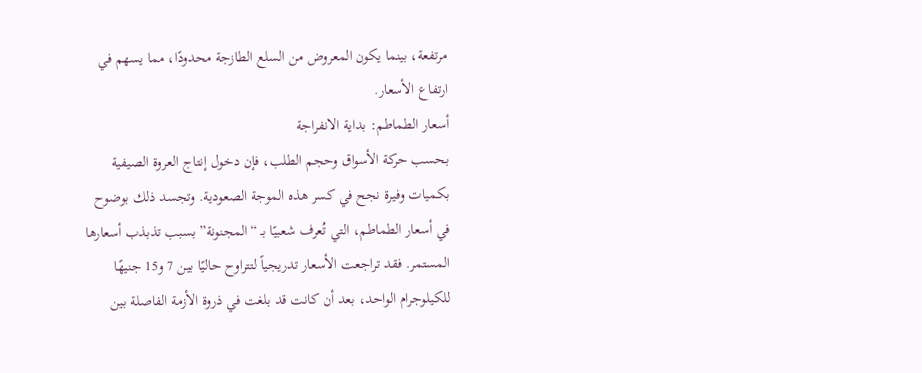مرتفعة، بينما يكون المعروض من السلع الطازجة محدودًا، مما يسهم في ارتفاع الأسعار.
أسعار الطماطم: بداية الانفراجة
بحسب حركة الأسواق وحجم الطلب، فإن دخول إنتاج العروة الصيفية بكميات وفيرة نجح في كسر هذه الموجة الصعودية. وتجسد ذلك بوضوح في أسعار الطماطم، التي تُعرف شعبيًا بـ “المجنونة” بسبب تذبذب أسعارها المستمر. فقد تراجعت الأسعار تدريجياً لتتراوح حاليًا بين 7 و15 جنيهًا للكيلوجرام الواحد، بعد أن كانت قد بلغت في ذروة الأزمة الفاصلة بين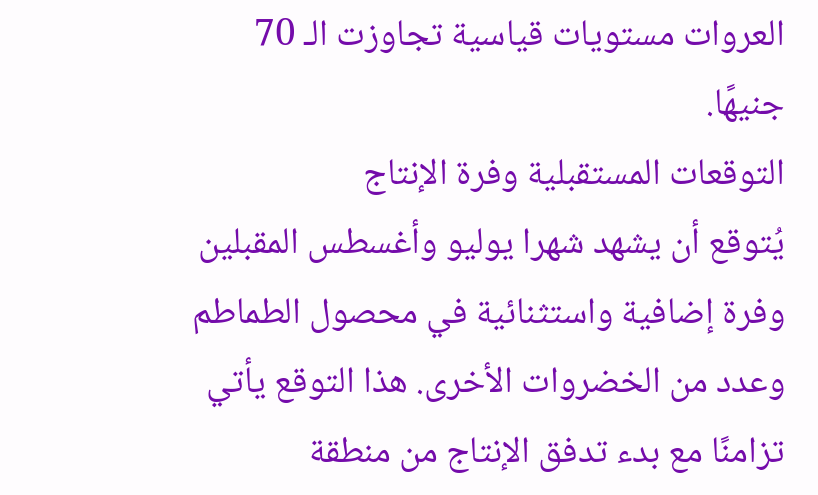العروات مستويات قياسية تجاوزت الـ 70 جنيهًا.
التوقعات المستقبلية وفرة الإنتاج
يُتوقع أن يشهد شهرا يوليو وأغسطس المقبلين وفرة إضافية واستثنائية في محصول الطماطم وعدد من الخضروات الأخرى. هذا التوقع يأتي تزامنًا مع بدء تدفق الإنتاج من منطقة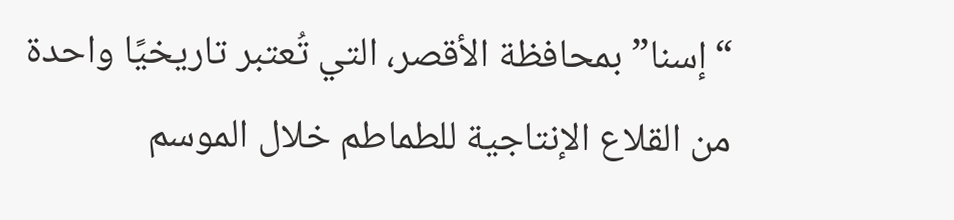“إسنا” بمحافظة الأقصر، التي تُعتبر تاريخيًا واحدة من القلاع الإنتاجية للطماطم خلال الموسم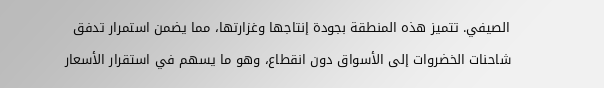الصيفي. تتميز هذه المنطقة بجودة إنتاجها وغزارتها، مما يضمن استمرار تدفق شاحنات الخضروات إلى الأسواق دون انقطاع، وهو ما يسهم في استقرار الأسعار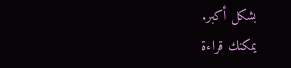بشكل أكبر.
يمكنك قراءة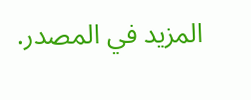المزيد في المصدر.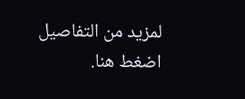لمزيد من التفاصيل اضغط هنا.